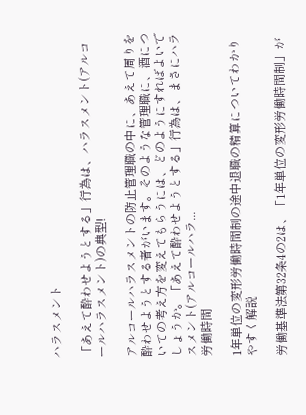ハラスメント

「あえて酔わせようとする」行為は、ハラスメント(アルコールハラスメント)の典型!

アルコールハラスメントの防止管理職の中に、あえて周りを酔わせようとする者がいます。そのような管理職に、酒についての考え方を変えてもらうには、どのようにすればよいでしょうか。「あえて酔わせようとする」行為は、まさにハラスメント(アルコールハラ...
労働時間

1年単位の変形労働時間制の途中退職の精算についてわかりやすく解説

労働基準法第32条4の2は、「1年単位の変形労働時間制」が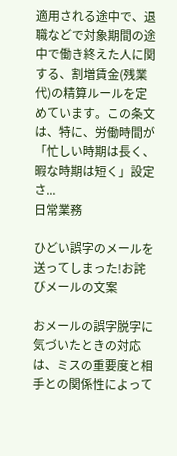適用される途中で、退職などで対象期間の途中で働き終えた人に関する、割増賃金(残業代)の精算ルールを定めています。この条文は、特に、労働時間が「忙しい時期は長く、暇な時期は短く」設定さ...
日常業務

ひどい誤字のメールを送ってしまった!お詫びメールの文案

おメールの誤字脱字に気づいたときの対応は、ミスの重要度と相手との関係性によって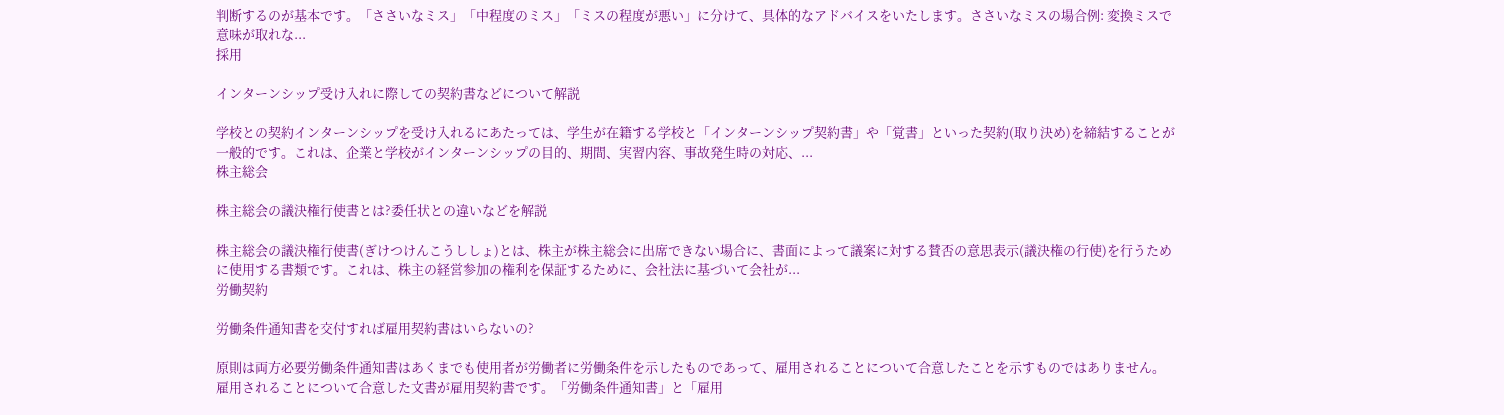判断するのが基本です。「ささいなミス」「中程度のミス」「ミスの程度が悪い」に分けて、具体的なアドバイスをいたします。ささいなミスの場合例: 変換ミスで意味が取れな...
採用

インターンシップ受け入れに際しての契約書などについて解説

学校との契約インターンシップを受け入れるにあたっては、学生が在籍する学校と「インターンシップ契約書」や「覚書」といった契約(取り決め)を締結することが一般的です。これは、企業と学校がインターンシップの目的、期間、実習内容、事故発生時の対応、...
株主総会

株主総会の議決権行使書とは?委任状との違いなどを解説

株主総会の議決権行使書(ぎけつけんこうししょ)とは、株主が株主総会に出席できない場合に、書面によって議案に対する賛否の意思表示(議決権の行使)を行うために使用する書類です。これは、株主の経営参加の権利を保証するために、会社法に基づいて会社が...
労働契約

労働条件通知書を交付すれば雇用契約書はいらないの?

原則は両方必要労働条件通知書はあくまでも使用者が労働者に労働条件を示したものであって、雇用されることについて合意したことを示すものではありません。雇用されることについて合意した文書が雇用契約書です。「労働条件通知書」と「雇用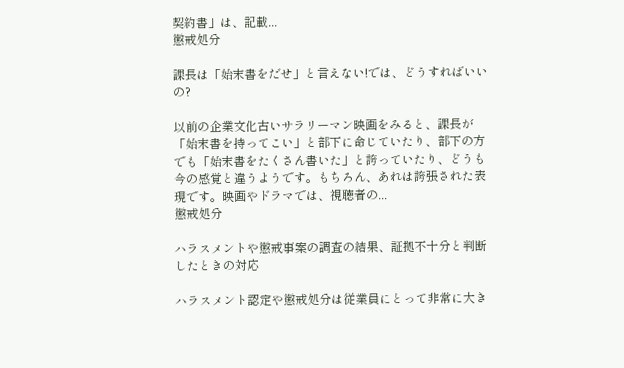契約書」は、記載...
懲戒処分

課長は「始末書をだせ」と言えない!では、どうすればいいの?

以前の企業文化古いサラリーマン映画をみると、課長が「始末書を持ってこい」と部下に命じていたり、部下の方でも「始末書をたくさん書いた」と誇っていたり、どうも今の感覚と違うようです。もちろん、あれは誇張された表現です。映画やドラマでは、視聴者の...
懲戒処分

ハラスメントや懲戒事案の調査の結果、証拠不十分と判断したときの対応

ハラスメント認定や懲戒処分は従業員にとって非常に大き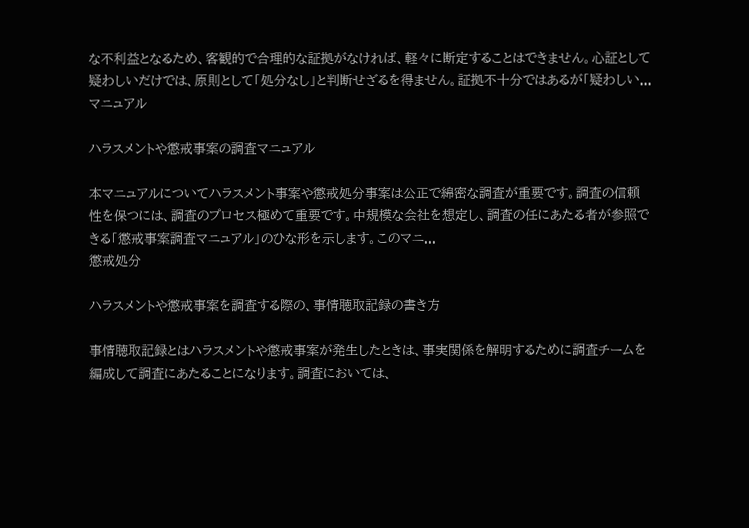な不利益となるため、客観的で合理的な証拠がなければ、軽々に断定することはできません。心証として疑わしいだけでは、原則として「処分なし」と判断せざるを得ません。証拠不十分ではあるが「疑わしい...
マニュアル

ハラスメントや懲戒事案の調査マニュアル

本マニュアルについてハラスメント事案や懲戒処分事案は公正で綿密な調査が重要です。調査の信頼性を保つには、調査のプロセス極めて重要です。中規模な会社を想定し、調査の任にあたる者が参照できる「懲戒事案調査マニュアル」のひな形を示します。このマニ...
懲戒処分

ハラスメントや懲戒事案を調査する際の、事情聴取記録の書き方

事情聴取記録とはハラスメントや懲戒事案が発生したときは、事実関係を解明するために調査チームを編成して調査にあたることになります。調査においては、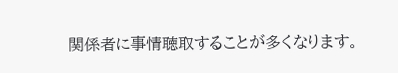関係者に事情聴取することが多くなります。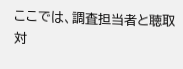ここでは、調査担当者と聴取対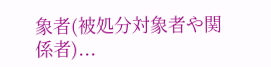象者(被処分対象者や関係者)...